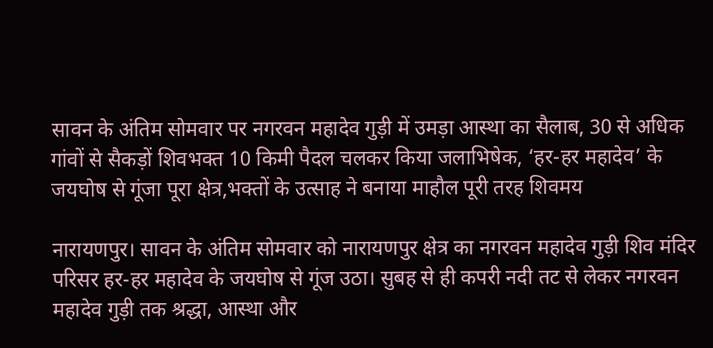सावन के अंतिम सोमवार पर नगरवन महादेव गुड़ी में उमड़ा आस्था का सैलाब, 30 से अधिक गांवों से सैकड़ों शिवभक्त 10 किमी पैदल चलकर किया जलाभिषेक, ‘हर-हर महादेव’ के जयघोष से गूंजा पूरा क्षेत्र,भक्तों के उत्साह ने बनाया माहौल पूरी तरह शिवमय

नारायणपुर। सावन के अंतिम सोमवार को नारायणपुर क्षेत्र का नगरवन महादेव गुड़ी शिव मंदिर परिसर हर-हर महादेव के जयघोष से गूंज उठा। सुबह से ही कपरी नदी तट से लेकर नगरवन महादेव गुड़ी तक श्रद्धा, आस्था और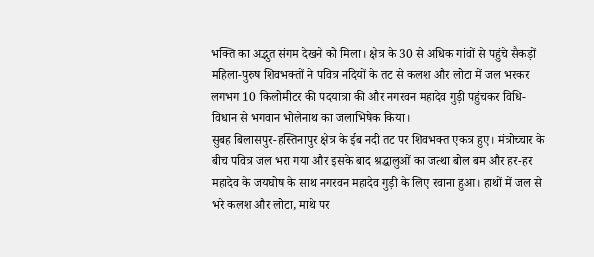भक्ति का अद्भुत संगम देखने को मिला। क्षेत्र के 30 से अधिक गांवों से पहुंचे सैकड़ों महिला-पुरुष शिवभक्तों ने पवित्र नदियों के तट से कलश और लोटा में जल भरकर लगभग 10 किलोमीटर की पदयात्रा की और नगरवन महादेव गुड़ी पहुंचकर विधि-विधान से भगवान भोलेनाथ का जलाभिषेक किया।
सुबह बिलासपुर-हस्तिनापुर क्षेत्र के ईब नदी तट पर शिवभक्त एकत्र हुए। मंत्रोच्चार के बीच पवित्र जल भरा गया और इसके बाद श्रद्धालुओं का जत्था बोल बम और हर-हर महादेव के जयघोष के साथ नगरवन महादेव गुड़ी के लिए रवाना हुआ। हाथों में जल से भरे कलश और लोटा, माथे पर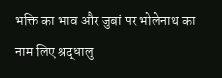भक्ति का भाव और जुबां पर भोलेनाथ का नाम लिए श्रद्धालु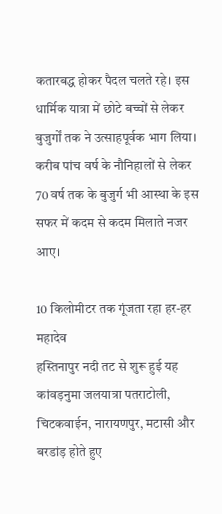कतारबद्ध होकर पैदल चलते रहे। इस धार्मिक यात्रा में छोटे बच्चों से लेकर बुजुर्गों तक ने उत्साहपूर्वक भाग लिया। करीब पांच वर्ष के नौनिहालों से लेकर 70 वर्ष तक के बुजुर्ग भी आस्था के इस सफर में कदम से कदम मिलाते नजर आए।

10 किलोमीटर तक गूंजता रहा हर-हर महादेव
हस्तिनापुर नदी तट से शुरू हुई यह कांवड़नुमा जलयात्रा पतराटोली, चिटकवाईन, नारायणपुर, मटासी और बरडांड़ होते हुए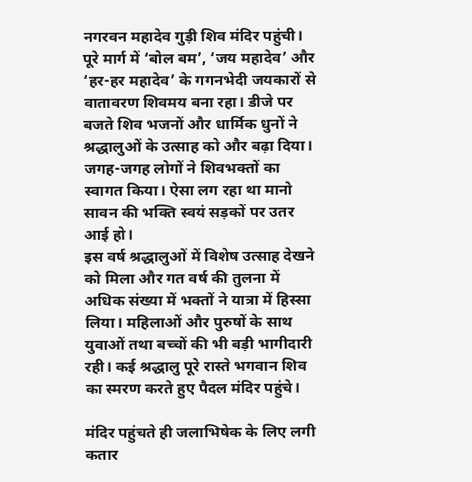नगरवन महादेव गुड़ी शिव मंदिर पहुंची। पूरे मार्ग में ‘बोल बम’, ‘जय महादेव’ और ‘हर-हर महादेव’ के गगनभेदी जयकारों से वातावरण शिवमय बना रहा। डीजे पर बजते शिव भजनों और धार्मिक धुनों ने श्रद्धालुओं के उत्साह को और बढ़ा दिया। जगह-जगह लोगों ने शिवभक्तों का स्वागत किया। ऐसा लग रहा था मानो सावन की भक्ति स्वयं सड़कों पर उतर आई हो।
इस वर्ष श्रद्धालुओं में विशेष उत्साह देखने को मिला और गत वर्ष की तुलना में अधिक संख्या में भक्तों ने यात्रा में हिस्सा लिया। महिलाओं और पुरुषों के साथ युवाओं तथा बच्चों की भी बड़ी भागीदारी रही। कई श्रद्धालु पूरे रास्ते भगवान शिव का स्मरण करते हुए पैदल मंदिर पहुंचे।

मंदिर पहुंचते ही जलाभिषेक के लिए लगी कतार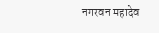नगरवन महादेव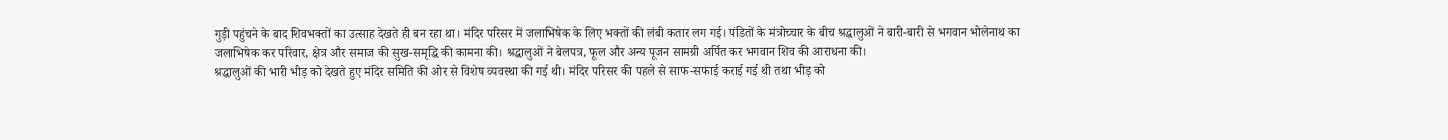गुड़ी पहुंचने के बाद शिवभक्तों का उत्साह देखते ही बन रहा था। मंदिर परिसर में जलाभिषेक के लिए भक्तों की लंबी कतार लग गई। पंडितों के मंत्रोच्चार के बीच श्रद्धालुओं ने बारी-बारी से भगवान भोलेनाथ का जलाभिषेक कर परिवार, क्षेत्र और समाज की सुख-समृद्धि की कामना की। श्रद्धालुओं ने बेलपत्र, फूल और अन्य पूजन सामग्री अर्पित कर भगवान शिव की आराधना की।
श्रद्धालुओं की भारी भीड़ को देखते हुए मंदिर समिति की ओर से विशेष व्यवस्था की गई थी। मंदिर परिसर की पहले से साफ-सफाई कराई गई थी तथा भीड़ को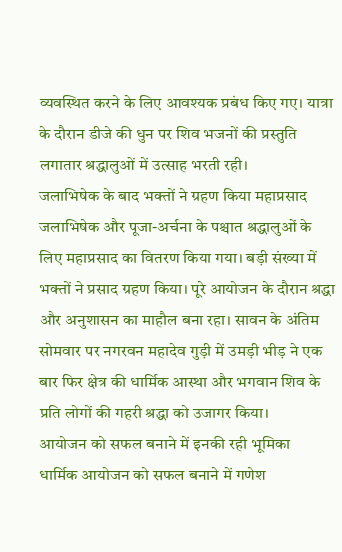व्यवस्थित करने के लिए आवश्यक प्रबंध किए गए। यात्रा के दौरान डीजे की धुन पर शिव भजनों की प्रस्तुति लगातार श्रद्धालुओं में उत्साह भरती रही।
जलाभिषेक के बाद भक्तों ने ग्रहण किया महाप्रसाद
जलाभिषेक और पूजा-अर्चना के पश्चात श्रद्धालुओं के लिए महाप्रसाद का वितरण किया गया। बड़ी संख्या में भक्तों ने प्रसाद ग्रहण किया। पूरे आयोजन के दौरान श्रद्धा और अनुशासन का माहौल बना रहा। सावन के अंतिम सोमवार पर नगरवन महादेव गुड़ी में उमड़ी भीड़ ने एक बार फिर क्षेत्र की धार्मिक आस्था और भगवान शिव के प्रति लोगों की गहरी श्रद्धा को उजागर किया।
आयोजन को सफल बनाने में इनकी रही भूमिका
धार्मिक आयोजन को सफल बनाने में गणेश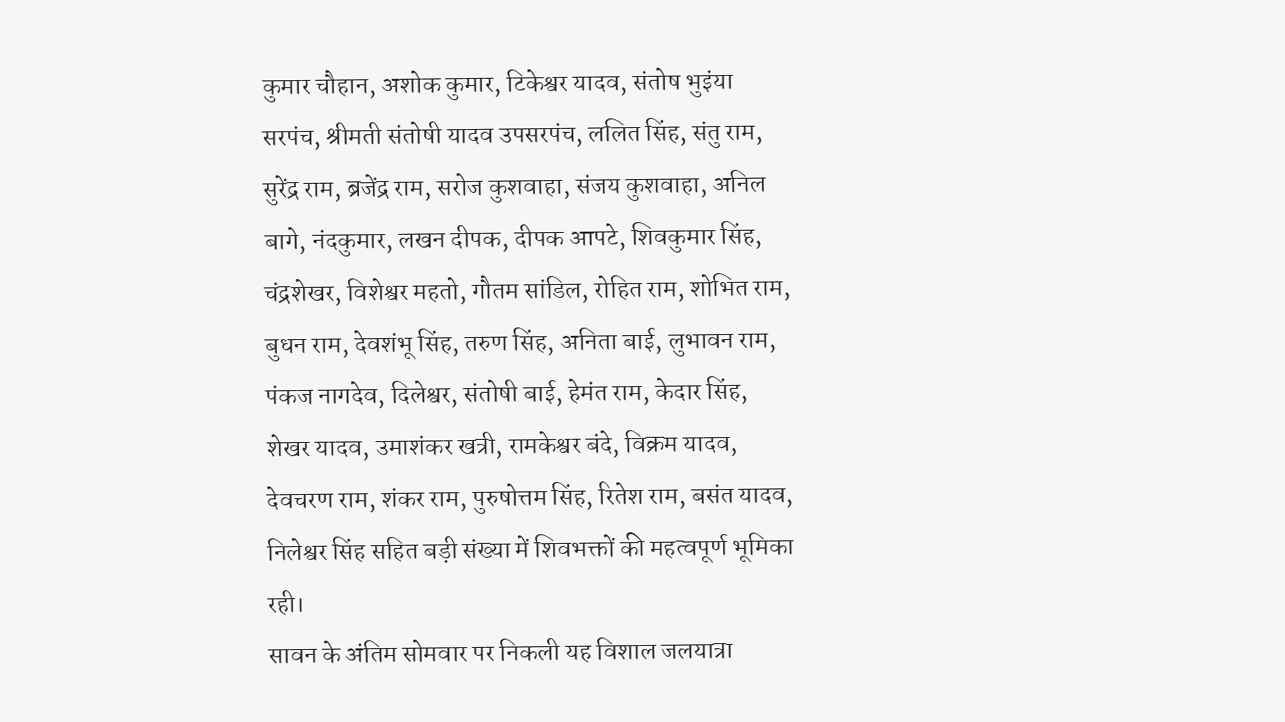कुमार चौहान, अशोक कुमार, टिकेश्वर यादव, संतोष भुइंया सरपंच, श्रीमती संतोषी यादव उपसरपंच, ललित सिंह, संतु राम, सुरेंद्र राम, ब्रजेंद्र राम, सरोज कुशवाहा, संजय कुशवाहा, अनिल बागे, नंदकुमार, लखन दीपक, दीपक आपटे, शिवकुमार सिंह, चंद्रशेखर, विशेश्वर महतो, गौतम सांडिल, रोहित राम, शोभित राम, बुधन राम, देवशंभू सिंह, तरुण सिंह, अनिता बाई, लुभावन राम, पंकज नागदेव, दिलेश्वर, संतोषी बाई, हेमंत राम, केदार सिंह, शेखर यादव, उमाशंकर खत्री, रामकेश्वर बंदे, विक्रम यादव, देवचरण राम, शंकर राम, पुरुषोत्तम सिंह, रितेश राम, बसंत यादव, निलेश्वर सिंह सहित बड़ी संख्या में शिवभक्तों की महत्वपूर्ण भूमिका रही।
सावन के अंतिम सोमवार पर निकली यह विशाल जलयात्रा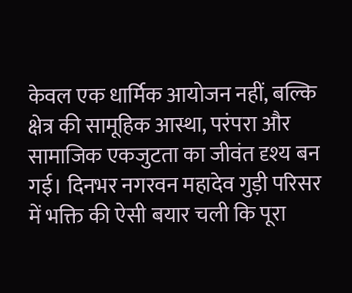केवल एक धार्मिक आयोजन नहीं, बल्कि क्षेत्र की सामूहिक आस्था, परंपरा और सामाजिक एकजुटता का जीवंत दृश्य बन गई। दिनभर नगरवन महादेव गुड़ी परिसर में भक्ति की ऐसी बयार चली कि पूरा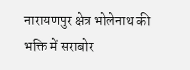नारायणपुर क्षेत्र भोलेनाथ की भक्ति में सराबोर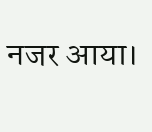नजर आया।